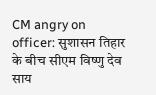CM angry on officer: सुशासन तिहार के बीच सीएम विष्णु देव साय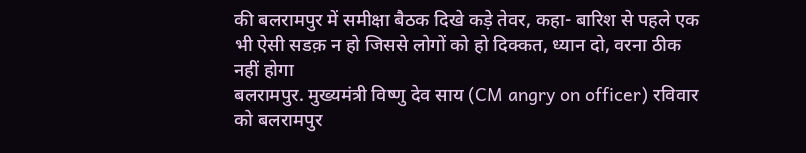की बलरामपुर में समीक्षा बैठक दिखे कड़े तेवर, कहा- बारिश से पहले एक भी ऐसी सडक़ न हो जिससे लोगों को हो दिक्कत, ध्यान दो, वरना ठीक नहीं होगा
बलरामपुर. मुख्यमंत्री विष्णु देव साय (CM angry on officer) रविवार को बलरामपुर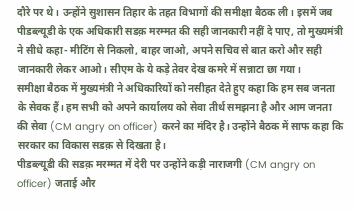दौरे पर थे। उन्होंने सुशासन तिहार के तहत विभागों की समीक्षा बैठक ली। इसमें जब पीडब्ल्यूडी के एक अधिकारी सडक़ मरम्मत की सही जानकारी नहीं दे पाए, तो मुख्यमंत्री ने सीधे कहा- मीटिंग से निकलो, बाहर जाओ, अपने सचिव से बात करो और सही जानकारी लेकर आओ। सीएम के ये कड़े तेवर देख कमरे में सन्नाटा छा गया।
समीक्षा बैठक में मुख्यमंत्री ने अधिकारियों को नसीहत देते हुए कहा कि हम सब जनता के सेवक हैं। हम सभी को अपने कार्यालय को सेवा तीर्थ समझना है और आम जनता की सेवा (CM angry on officer) करने का मंदिर है। उन्होंने बैठक में साफ कहा कि सरकार का विकास सडक़ से दिखता है।
पीडब्ल्यूडी की सडक़ मरम्मत में देरी पर उन्होंने कड़ी नाराजगी (CM angry on officer) जताई और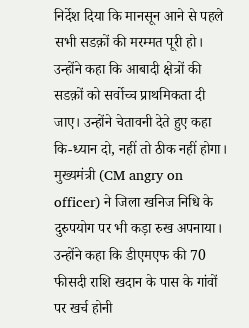निर्देश दिया कि मानसून आने से पहले सभी सडक़ों की मरम्मत पूरी हो। उन्होंने कहा कि आबादी क्षेत्रों की सडक़ों को सर्वोच्च प्राथमिकता दी जाए। उन्होंने चेतावनी देते हुए कहा कि-ध्यान दो, नहीं तो ठीक नहीं होगा।
मुख्यमंत्री (CM angry on officer) ने जिला खनिज निधि के दुरुपयोग पर भी कड़ा रुख अपनाया। उन्होंने कहा कि डीएमएफ की 70 फीसदी राशि खदान के पास के गांवों पर खर्च होनी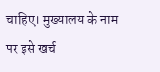चाहिए। मुख्यालय के नाम पर इसे खर्च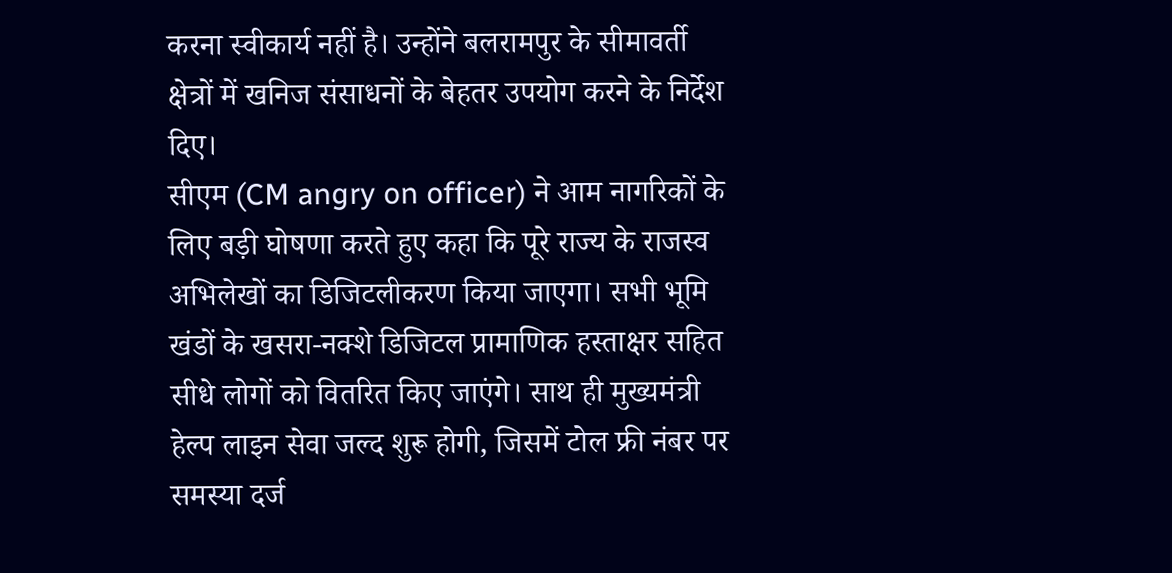करना स्वीकार्य नहीं है। उन्होंने बलरामपुर के सीमावर्ती क्षेत्रों में खनिज संसाधनों के बेहतर उपयोग करने के निर्देश दिए।
सीएम (CM angry on officer) ने आम नागरिकों के लिए बड़ी घोषणा करते हुए कहा कि पूरे राज्य के राजस्व अभिलेखों का डिजिटलीकरण किया जाएगा। सभी भूमि खंडों के खसरा-नक्शे डिजिटल प्रामाणिक हस्ताक्षर सहित सीधे लोगों को वितरित किए जाएंगे। साथ ही मुख्यमंत्री हेल्प लाइन सेवा जल्द शुरू होगी, जिसमें टोल फ्री नंबर पर समस्या दर्ज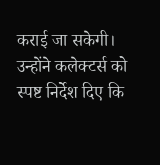कराई जा सकेगी। उन्होंने कलेक्टर्स को स्पष्ट निर्देश दिए कि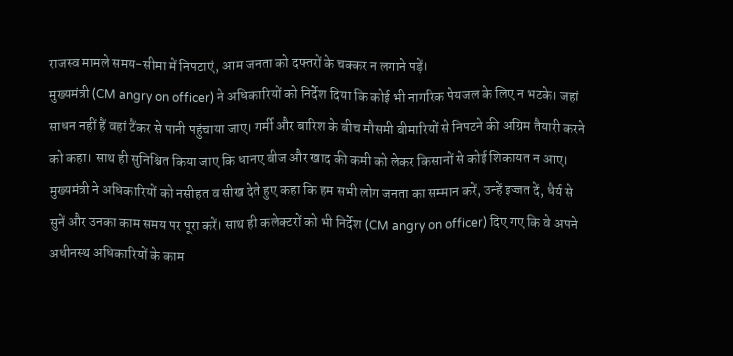राजस्व मामले समय-सीमा में निपटाएं, आम जनता को दफ्तरों के चक्कर न लगाने पड़ें।
मुख्यमंत्री (CM angry on officer) ने अधिकारियों को निर्देश दिया कि कोई भी नागरिक पेयजल के लिए न भटके। जहां साधन नहीं हैं वहां टैंकर से पानी पहुंचाया जाए। गर्मी और बारिश के बीच मौसमी बीमारियों से निपटने की अग्रिम तैयारी करने को कहा। साथ ही सुनिश्चित किया जाए कि धानए बीज और खाद की कमी को लेकर किसानों से कोई शिकायत न आए।
मुख्यमंत्री ने अधिकारियों को नसीहत व सीख देते हुए कहा कि हम सभी लोग जनता का सम्मान करें, उन्हें इज्जत दें, धैर्य से सुनें और उनका काम समय पर पूरा करें। साथ ही कलेक्टरों को भी निर्देश (CM angry on officer) दिए गए कि वे अपने अधीनस्थ अधिकारियों के काम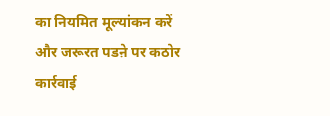का नियमित मूल्यांकन करें और जरूरत पडऩे पर कठोर कार्रवाई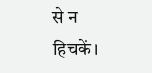से न हिचकें।